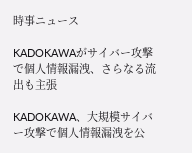時事ニュース

KADOKAWAがサイバー攻撃で個人情報漏洩、さらなる流出も主張

KADOKAWA、大規模サイバー攻撃で個人情報漏洩を公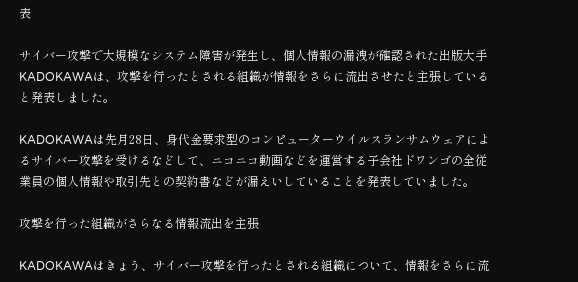表

サイバー攻撃で大規模なシステム障害が発生し、個人情報の漏洩が確認された出版大手KADOKAWAは、攻撃を行ったとされる組織が情報をさらに流出させたと主張していると発表しました。

KADOKAWAは先月28日、身代金要求型のコンピューターウイルスランサムウェアによるサイバー攻撃を受けるなどして、ニコニコ動画などを運営する子会社ドワンゴの全従業員の個人情報や取引先との契約書などが漏えいしていることを発表していました。

攻撃を行った組織がさらなる情報流出を主張

KADOKAWAはきょう、サイバー攻撃を行ったとされる組織について、情報をさらに流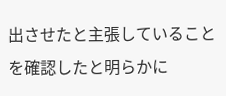出させたと主張していることを確認したと明らかに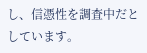し、信憑性を調査中だとしています。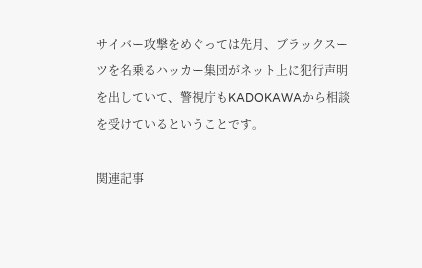サイバー攻撃をめぐっては先月、ブラックスーツを名乗るハッカー集団がネット上に犯行声明を出していて、警視庁もKADOKAWAから相談を受けているということです。

関連記事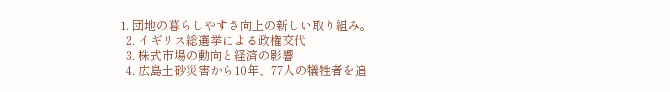1. 団地の暮らしやすさ向上の新しい取り組み。
  2. イギリス総選挙による政権交代
  3. 株式市場の動向と経済の影響
  4. 広島土砂災害から10年、77人の犠牲者を追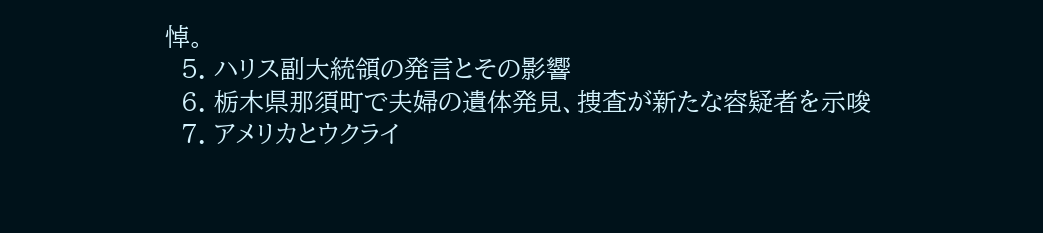悼。
  5. ハリス副大統領の発言とその影響
  6. 栃木県那須町で夫婦の遺体発見、捜査が新たな容疑者を示唆
  7. アメリカとウクライ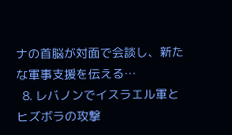ナの首脳が対面で会談し、新たな軍事支援を伝える…
  8. レバノンでイスラエル軍とヒズボラの攻撃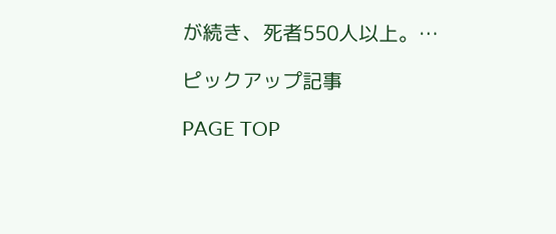が続き、死者550人以上。…

ピックアップ記事

PAGE TOP